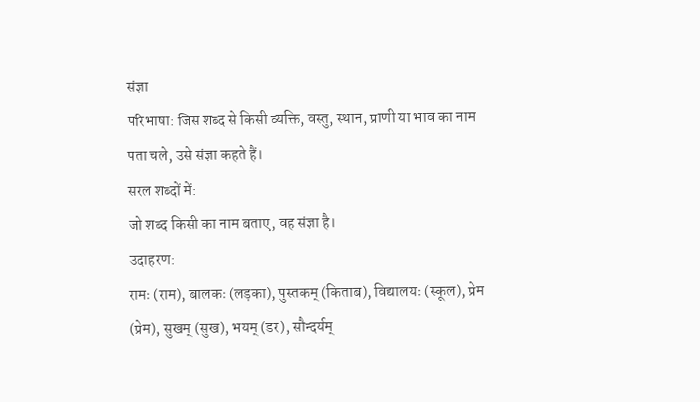संज्ञा
परिभाषा: जिस शब्द से किसी व्यक्ति, वस्तु, स्थान, प्राणी या भाव का नाम पता चले, उसे संज्ञा कहते हैं।
सरल शब्दों में:
जो शब्द किसी का नाम बताए, वह संज्ञा है।
उदाहरण:
रामः (राम), बालकः (लड़का), पुस्तकम् (किताब), विद्यालयः (स्कूल), प्रेम (प्रेम), सुखम् (सुख), भयम् (डर), सौन्दर्यम्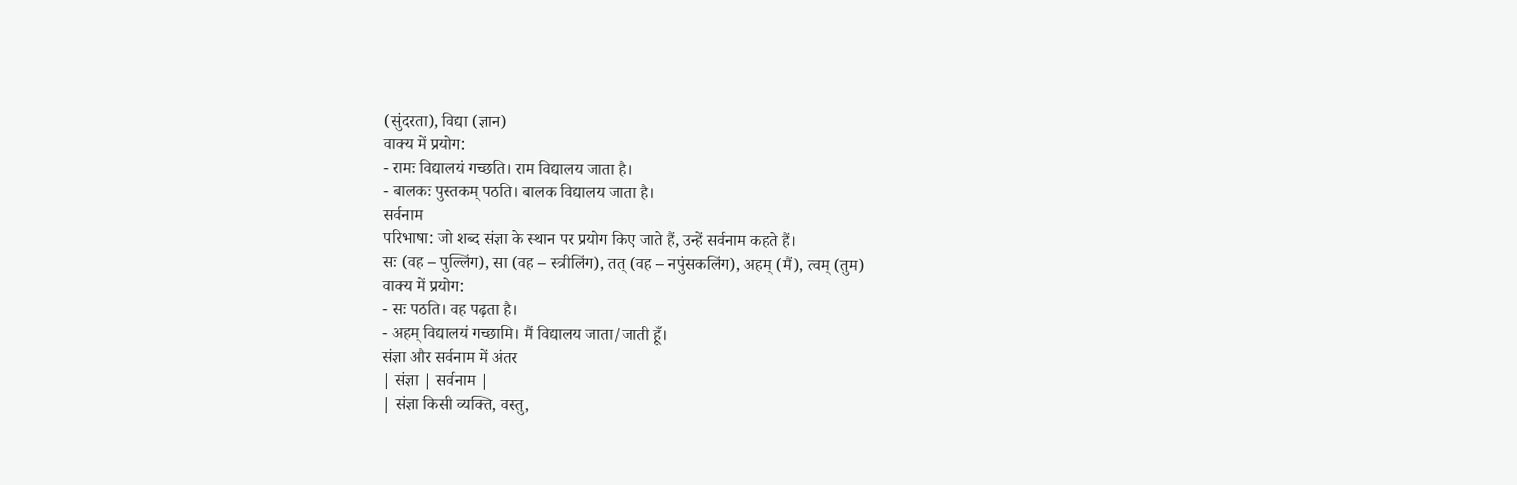(सुंदरता), विद्या (ज्ञान)
वाक्य में प्रयोग:
- रामः विद्यालयं गच्छति। राम विद्यालय जाता है।
- बालकः पुस्तकम् पठति। बालक विद्यालय जाता है।
सर्वनाम
परिभाषा: जो शब्द संज्ञा के स्थान पर प्रयोग किए जाते हैं, उन्हें सर्वनाम कहते हैं।
सः (वह – पुल्लिंग), सा (वह – स्त्रीलिंग), तत् (वह – नपुंसकलिंग), अहम् (मैं), त्वम् (तुम)
वाक्य में प्रयोग:
- सः पठति। वह पढ़ता है।
- अहम् विद्यालयं गच्छामि। मैं विद्यालय जाता/जाती हूँ।
संज्ञा और सर्वनाम में अंतर
| संज्ञा | सर्वनाम |
| संज्ञा किसी व्यक्ति, वस्तु,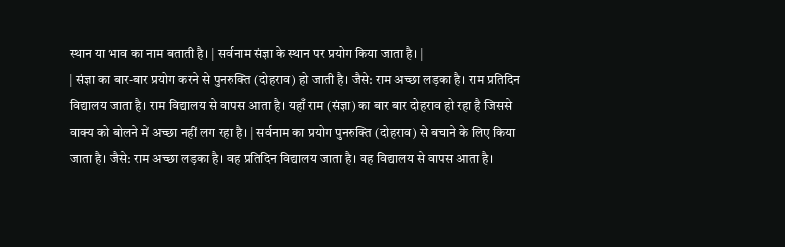स्थान या भाव का नाम बताती है। | सर्वनाम संज्ञा के स्थान पर प्रयोग किया जाता है। |
| संज्ञा का बार-बार प्रयोग करने से पुनरुक्ति (दोहराव) हो जाती है। जैसे: राम अच्छा लड़का है। राम प्रतिदिन विद्यालय जाता है। राम विद्यालय से वापस आता है। यहाँ राम (संज्ञा) का बार बार दोहराव हो रहा है जिससे वाक्य को बोलने में अच्छा नहीं लग रहा है। | सर्वनाम का प्रयोग पुनरुक्ति (दोहराव) से बचाने के लिए किया जाता है। जैसे: राम अच्छा लड़का है। वह प्रतिदिन विद्यालय जाता है। वह विद्यालय से वापस आता है।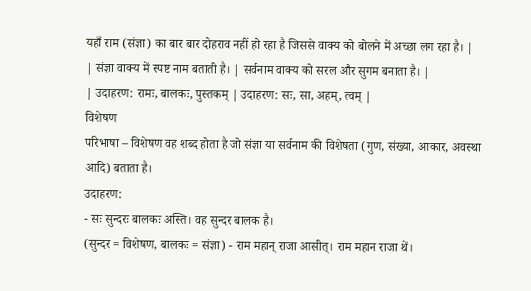यहाँ राम (संज्ञा) का बार बार दोहराव नहीं हो रहा है जिससे वाक्य को बोलने में अच्छा लग रहा है। |
| संज्ञा वाक्य में स्पष्ट नाम बताती है। | सर्वनाम वाक्य को सरल और सुगम बनाता है। |
| उदाहरण: रामः, बालकः, पुस्तकम् | उदाहरण: सः, सा, अहम्, त्वम् |
विशेषण
परिभाषा – विशेषण वह शब्द होता है जो संज्ञा या सर्वनाम की विशेषता (गुण, संख्या, आकार, अवस्था आदि) बताता है।
उदाहरण:
- सः सुन्दरः बालकः अस्ति। वह सुन्दर बालक है।
(सुन्दर = विशेषण, बालकः = संज्ञा) - राम महान् राजा आसीत्। राम महान राजा थें।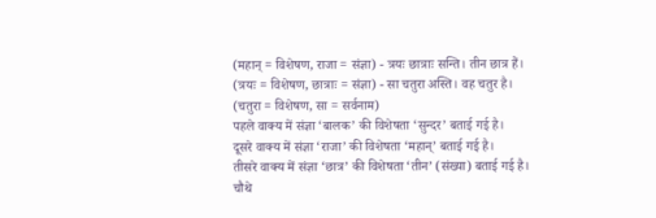(महान् = विशेषण, राजा = संज्ञा) - त्रयः छात्राः सन्ति। तीन छात्र हैं।
(त्रयः = विशेषण, छात्राः = संज्ञा) - सा चतुरा अस्ति। वह चतुर है।
(चतुरा = विशेषण, सा = सर्वनाम)
पहले वाक्य में संज्ञा ‘बालक’ की विशेषता ‘सुन्दर’ बताई गई है।
दूसरे वाक्य में संज्ञा ‘राजा’ की विशेषता ‘महान्’ बताई गई है।
तीसरे वाक्य में संज्ञा ‘छात्र’ की विशेषता ‘तीन’ (संख्या) बताई गई है।
चौथे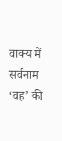वाक्य में सर्वनाम ‘वह’ की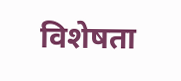विशेषता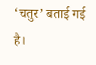‘चतुर’ बताई गई है।